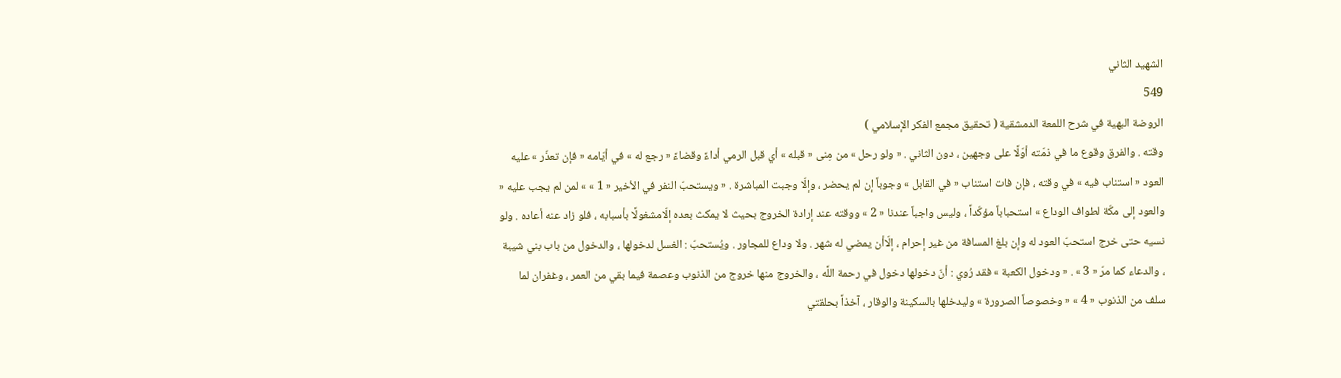الشهيد الثاني
549
الروضة البهية في شرح اللمعة الدمشقية ( تحقيق مجمع الفكر الإسلامي )
وقته . والفرق وقوع ما في ذمّته أوّلًا على وجهين ، دون الثاني . « ولو رحل » من مِنى « قبله » أي قبل الرمي أداءً وقضاءً « رجع له » في أيّامه « فإن تعذّر » عليه العود « استناب فيه » في وقته ، فإن فات استناب « في القابل » وجوباً إن لم يحضر ، وإلّا وجبت المباشرة . « ويستحبّ النفر في الأخير « 1 » » لمن لم يجب عليه « والعود إلى مكّة لطواف الوداع » استحباباً مؤكّداً ، وليس واجباً عندنا « 2 » ووقته عند إرادة الخروج بحيث لا يمكث بعده إلّامشغولًا بأسبابه ، فلو زاد عنه أعاده . ولو نسيه حتى خرج استحبّ العود له وإن بلغ المسافة من غير إحرام ، إلّاأن يمضي له شهر . ولا وداع للمجاور . ويُستحبّ : الغسل لدخولها ، والدخول من باب بني شيبة ، والدعاء كما مرّ « 3 » . « ودخول الكعبة » فقد رُوي : أنّ دخولها دخول في رحمة اللَّه ، والخروج منها خروج من الذنوب وعصمة فيما بقي من العمر ، وغفران لما سلف من الذنوب « 4 » « وخصوصاً الصرورة » وليدخلها بالسكينة والوقار ، آخذاً بحلقتي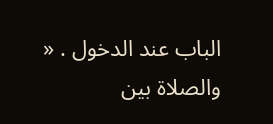الباب عند الدخول . « والصلاة بين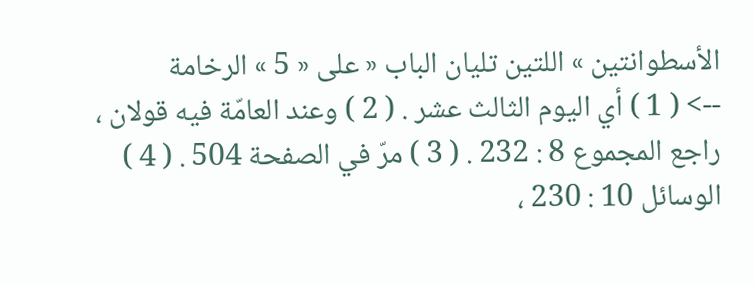الأسطوانتين » اللتين تليان الباب « على « 5 » الرخامة
--> ( 1 ) أي اليوم الثالث عشر . ( 2 ) وعند العامّة فيه قولان ، راجع المجموع 8 : 232 . ( 3 ) مرّ في الصفحة 504 . ( 4 ) الوسائل 10 : 230 ،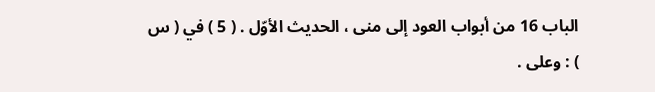الباب 16 من أبواب العود إلى منى ، الحديث الأوّل . ( 5 ) في ( س ) : وعلى .